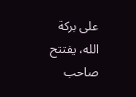على بركة الله، يفتتح صاحب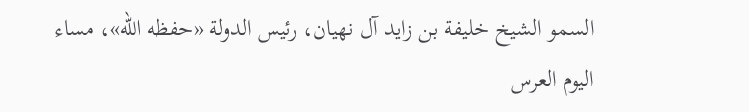السمو الشيخ خليفة بن زايد آل نهيان، رئيس الدولة «حفظه الله»، مساء اليوم العرس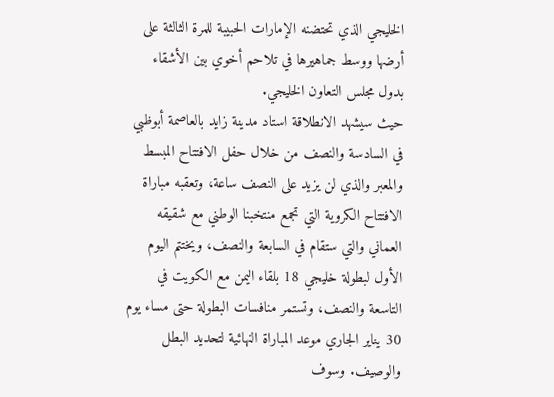الخليجي الذي تحتضنه الإمارات الحبيبة للمرة الثالثة على أرضها ووسط جماهيرها في تلاحم أخوي بين الأشقاء بدول مجلس التعاون الخليجي.
حيث سيشهد الانطلاقة استاد مدينة زايد بالعاصمة أبوظبي في السادسة والنصف من خلال حفل الافتتاح المبسط والمعبر والذي لن يزيد على النصف ساعة، وتعقبه مباراة الافتتاح الكروية التي تجمع منتخبنا الوطني مع شقيقه العماني والتي ستقام في السابعة والنصف، ويختتم اليوم الأول لبطولة خليجي 18 بلقاء اليمن مع الكويت في التاسعة والنصف، وتستمر منافسات البطولة حتى مساء يوم 30 يناير الجاري موعد المباراة النهائية لتحديد البطل والوصيف. وسوف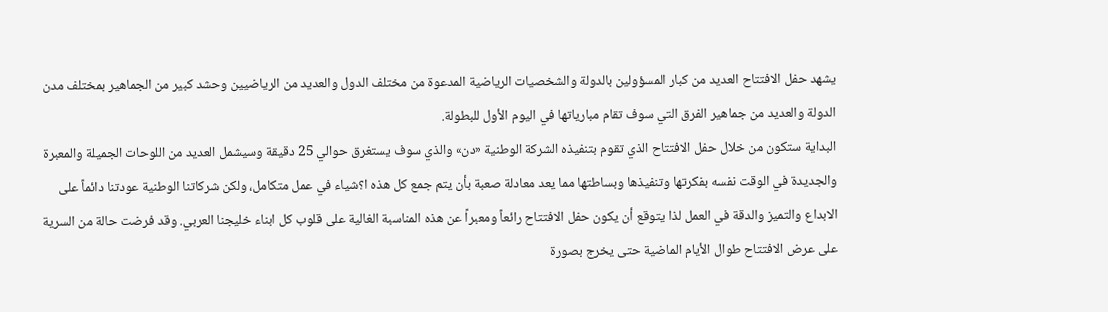يشهد حفل الافتتاح العديد من كبار المسؤولين بالدولة والشخصيات الرياضية المدعوة من مختلف الدول والعديد من الرياضيين وحشد كبير من الجماهير بمختلف مدن الدولة والعديد من جماهير الفرق التي سوف تقام مبارياتها في اليوم الأول للبطولة.
البداية ستكون من خلال حفل الافتتاح الذي تقوم بتنفيذه الشركة الوطنية «دن» والذي سوف يستغرق حوالي 25 دقيقة وسيشمل العديد من اللوحات الجميلة والمعبرة والجديدة في الوقت نفسه بفكرتها وتنفيذها وبساطتها مما يعد معادلة صعبة بأن يتم جمع كل هذه ا؟شياء في عمل متكامل، ولكن شركاتنا الوطنية عودتنا دائماً على الابداع والتميز والدقة في العمل لذا يتوقع أن يكون حفل الافتتاح رائعاً ومعبراً عن هذه المناسبة الغالية على قلوب كل ابناء خليجنا العربي. وقد فرضت حالة من السرية على عرض الافتتاح طوال الأيام الماضية حتى يخرج بصورة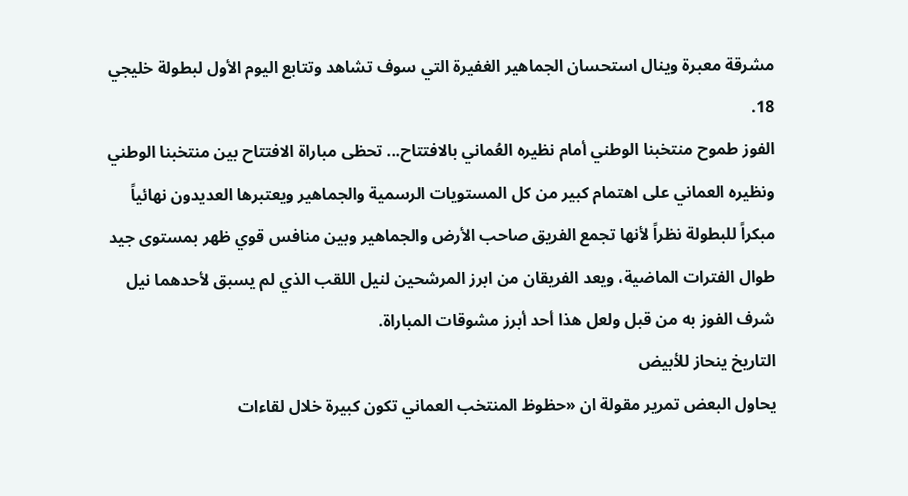مشرقة معبرة وينال استحسان الجماهير الغفيرة التي سوف تشاهد وتتابع اليوم الأول لبطولة خليجي 18.
الفوز طموح منتخبنا الوطني أمام نظيره العُماني بالافتتاح... تحظى مباراة الافتتاح بين منتخبنا الوطني ونظيره العماني على اهتمام كبير من كل المستويات الرسمية والجماهير ويعتبرها العديدون نهائياً مبكراً للبطولة نظراً لأنها تجمع الفريق صاحب الأرض والجماهير وبين منافس قوي ظهر بمستوى جيد طوال الفترات الماضية، ويعد الفريقان من ابرز المرشحين لنيل اللقب الذي لم يسبق لأحدهما نيل شرف الفوز به من قبل ولعل هذا أحد أبرز مشوقات المباراة.
التاريخ ينحاز للأبيض
يحاول البعض تمرير مقولة ان «حظوظ المنتخب العماني تكون كبيرة خلال لقاءات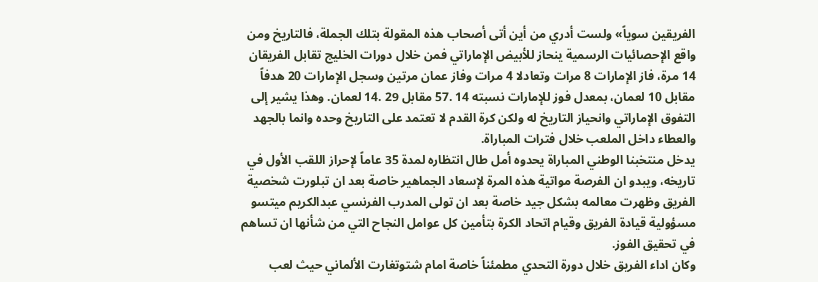الفريقين سوياً» ولست أدري من أين أتى أصحاب هذه المقولة بتلك الجملة، فالتاريخ ومن واقع الإحصائيات الرسمية ينحاز للأبيض الإماراتي فمن خلال دورات الخليج تقابل الفريقان 14 مرة، فاز الإمارات 8 مرات وتعادلا 4 مرات وفاز عمان مرتين وسجل الإمارات 20 هدفاً مقابل 10 لعمان، بمعدل فوز للإمارات نسبته 14 .57 مقابل 29 .14 لعمان. وهذا يشير إلى التفوق الإماراتي وانحياز التاريخ له ولكن كرة القدم لا تعتمد على التاريخ وحده وانما بالجهد والعطاء داخل الملعب خلال فترات المباراة.
يدخل منتخبنا الوطني المباراة يحدوه أمل طال انتظاره لمدة 35 عاماً لإحراز اللقب الأول في تاريخه، ويبدو ان الفرصة مواتية هذه المرة لإسعاد الجماهير خاصة بعد ان تبلورت شخصية الفريق وظهرت معالمه بشكل جيد خاصة بعد ان تولى المدرب الفرنسي عبدالكريم ميتسو مسؤولية قيادة الفريق وقيام اتحاد الكرة بتأمين كل عوامل النجاح التي من شأنها ان تساهم في تحقيق الفوز.
وكان اداء الفريق خلال دورة التحدي مطمئناً خاصة امام شتوتغارت الألماني حيث لعب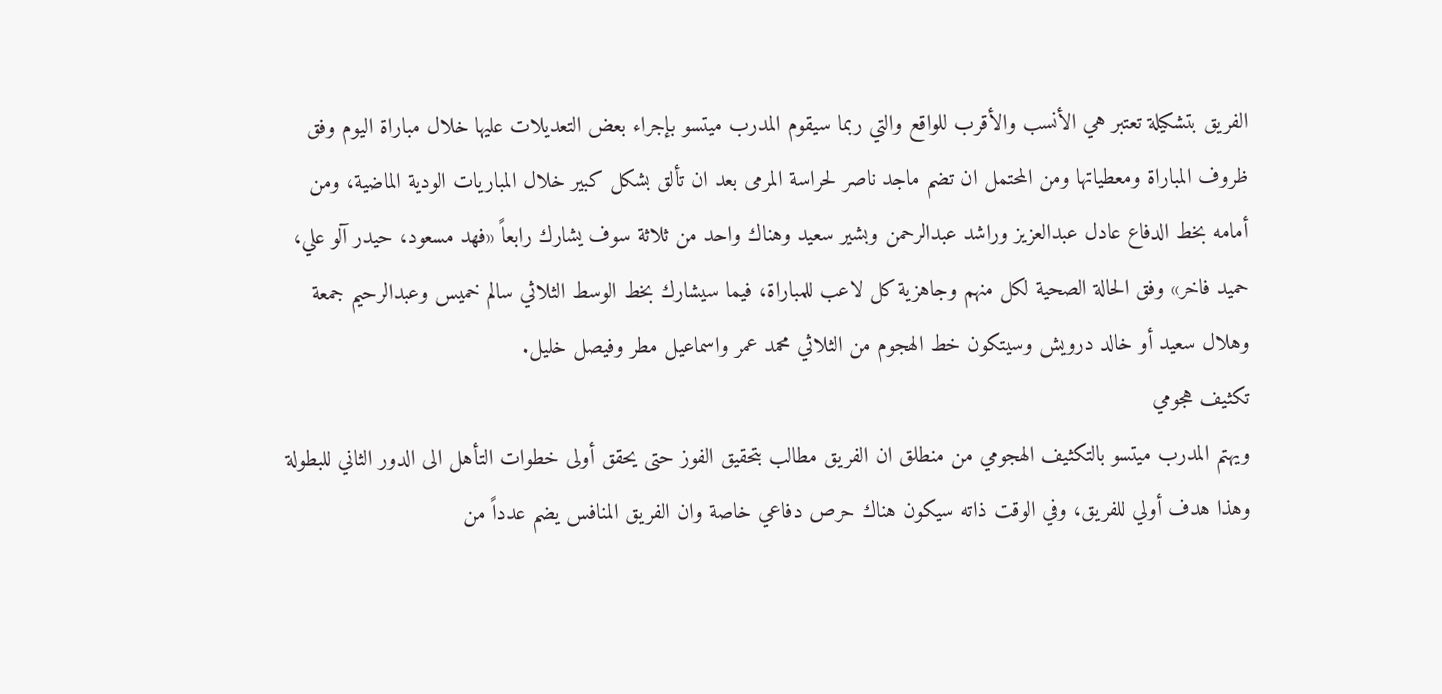الفريق بتشكيلة تعتبر هي الأنسب والأقرب للواقع والتي ربما سيقوم المدرب ميتسو بإجراء بعض التعديلات عليها خلال مباراة اليوم وفق ظروف المباراة ومعطياتها ومن المحتمل ان تضم ماجد ناصر لحراسة المرمى بعد ان تألق بشكل كبير خلال المباريات الودية الماضية، ومن أمامه بخط الدفاع عادل عبدالعزيز وراشد عبدالرحمن وبشير سعيد وهناك واحد من ثلاثة سوف يشارك رابعاً «فهد مسعود، حيدر آلو علي، حميد فاخر» وفق الحالة الصحية لكل منهم وجاهزية كل لاعب للمباراة، فيما سيشارك بخط الوسط الثلاثي سالم خميس وعبدالرحيم جمعة وهلال سعيد أو خالد درويش وسيتكون خط الهجوم من الثلاثي محمد عمر واسماعيل مطر وفيصل خليل.
تكثيف هجومي
ويهتم المدرب ميتسو بالتكثيف الهجومي من منطلق ان الفريق مطالب بتحقيق الفوز حتى يحقق أولى خطوات التأهل الى الدور الثاني للبطولة وهذا هدف أولي للفريق، وفي الوقت ذاته سيكون هناك حرص دفاعي خاصة وان الفريق المنافس يضم عدداً من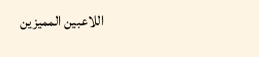اللاعبين المميزين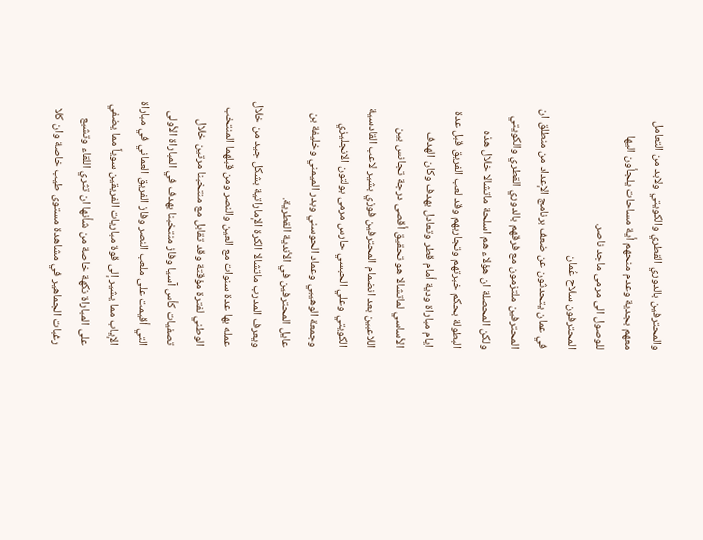والمحترفين بالدوري القطري والكويتي ولابد من التعامل معهم بجدية وعدم منحهم أية مساحات يلجأون اليها للوصول الى مرمى ماجد ناصر.
المحترفون سلاح عُمان
في عمان يتحدثون عن ضعف برنامج الإعداد من منطلق ان المحترفين ملتزمون مع فرقهم بالدوري القطري والكويتي ولكن المحصلة ان هؤلاء هم اسلحة ماتشالا خلال هذه البطولة بحكم خبرتهم وتجاربهم وقد لعب الفريق قبل عدة ايام مباراة ودية أمام قطر وتعادل بهدف وكان الهدف الأساسي لماتشالا هو تحقيق أقصى درجة تجانس بين اللاعبين بعد انضمام المحترفين فوزي بشير لاعب القادسية الكويتي وعلي الحبسي حارس مرمى بولتون الانجليزي وجمعة الوهيبي وعماد الحوسني وبدر الميمني وخليفة بن عايل المحترفين في الأندية القطرية.
ويعرف المدرب ماتشالا الكرة الإماراتية بشكل جيد من خلال عمله بها عدة سنوات مع العين والنصر ومن قبلهما المنتخب الوطني لفترة مؤقتة وقد تقابل مع منتخبنا مرتين خلال تصفيات كأس آسيا وفاز منتخبنا بهدف في المباراة الأولى التي أقيمت على ملعب النصر وفاز الفريق العماني في مباراة الإياب مما يشير إلى قوة مباريات الفريقين سوياً مما يضفي على المباراة نكهة خاصة من شأنها ان تثري اللقاء وتشبع رغبات الجماهير في مشاهدة مستوى طيب خاصة وان كلا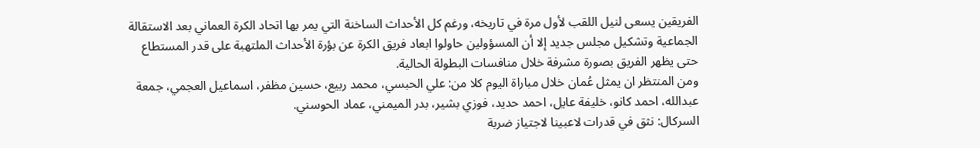الفريقين يسعى لنيل اللقب لأول مرة في تاريخه، ورغم كل الأحداث الساخنة التي يمر بها اتحاد الكرة العماني بعد الاستقالة الجماعية وتشكيل مجلس جديد إلا أن المسؤولين حاولوا ابعاد فريق الكرة عن بؤرة الأحداث الملتهبة على قدر المستطاع حتى يظهر الفريق بصورة مشرفة خلال منافسات البطولة الحالية.
ومن المنتظر ان يمثل عُمان خلال مباراة اليوم كلا من: علي الحبسي، محمد ربيع، حسين مظفر، اسماعيل العجمي، جمعة عبدالله، احمد كانو، خليفة عايل، احمد حديد، فوزي بشير، بدر الميمني، عماد الحوسني.
السركال: نثق في قدرات لاعبينا لاجتياز ضربة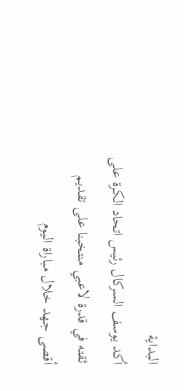البداية
أكد يوسف السركال رئيس اتحاد الكرة على ثقته في قدرة لاعبي منتخبنا على تقديم أقصى جهد خلال مباراة اليوم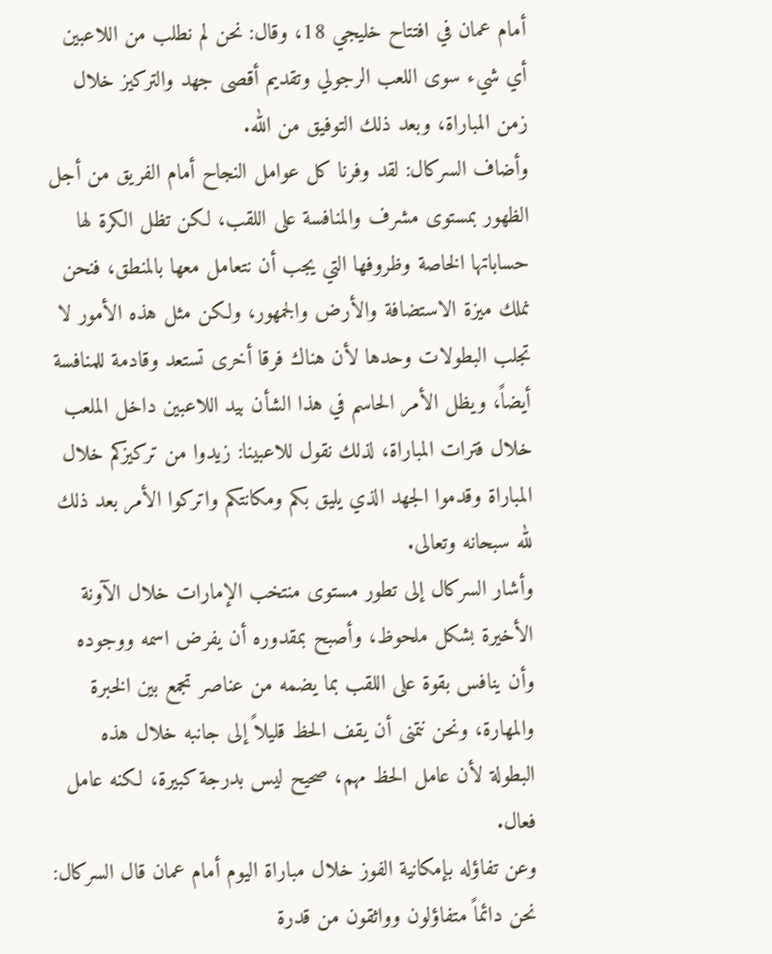أمام عمان في افتتاح خليجي 18، وقال: نحن لم نطلب من اللاعبين أي شيء سوى اللعب الرجولي وتقديم أقصى جهد والتركيز خلال زمن المباراة، وبعد ذلك التوفيق من الله.
وأضاف السركال: لقد وفرنا كل عوامل النجاح أمام الفريق من أجل الظهور بمستوى مشرف والمنافسة على اللقب، لكن تظل الكرة لها حساباتها الخاصة وظروفها التي يجب أن نتعامل معها بالمنطق، فنحن نملك ميزة الاستضافة والأرض والجمهور، ولكن مثل هذه الأمور لا تجلب البطولات وحدها لأن هناك فرقا أخرى تستعد وقادمة للمنافسة أيضاً، ويظل الأمر الحاسم في هذا الشأن بيد اللاعبين داخل الملعب خلال فترات المباراة، لذلك نقول للاعبينا: زيدوا من تركيزكم خلال المباراة وقدموا الجهد الذي يليق بكم ومكانتكم واتركوا الأمر بعد ذلك لله سبحانه وتعالى.
وأشار السركال إلى تطور مستوى منتخب الإمارات خلال الآونة الأخيرة بشكل ملحوظ، وأصبح بمقدوره أن يفرض اسمه ووجوده وأن ينافس بقوة على اللقب بما يضمه من عناصر تجمع بين الخبرة والمهارة، ونحن نتمنى أن يقف الحظ قليلاً إلى جانبه خلال هذه البطولة لأن عامل الحظ مهم، صحيح ليس بدرجة كبيرة، لكنه عامل فعال.
وعن تفاؤله بإمكانية الفوز خلال مباراة اليوم أمام عمان قال السركال: نحن دائماً متفاؤلون وواثقون من قدرة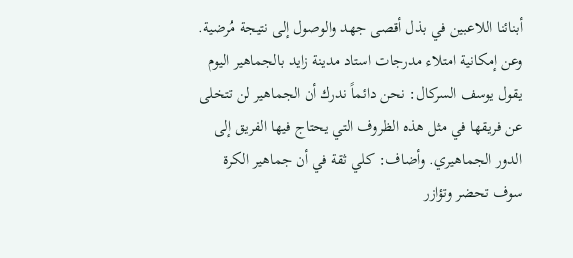أبنائنا اللاعبين في بذل أقصى جهد والوصول إلى نتيجة مُرضية.
وعن إمكانية امتلاء مدرجات استاد مدينة زايد بالجماهير اليوم يقول يوسف السركال: نحن دائماً ندرك أن الجماهير لن تتخلى عن فريقها في مثل هذه الظروف التي يحتاج فيها الفريق إلى الدور الجماهيري. وأضاف: كلي ثقة في أن جماهير الكرة سوف تحضر وتؤازر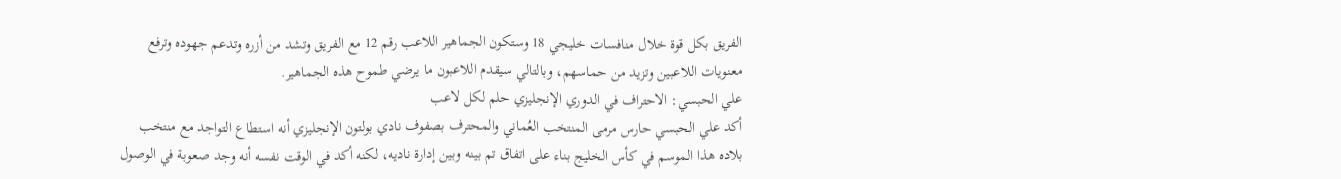الفريق بكل قوة خلال منافسات خليجي 18 وستكون الجماهير اللاعب رقم 12 مع الفريق وتشد من أزره وتدعم جهوده وترفع معنويات اللاعبين وتزيد من حماسهم، وبالتالي سيقدم اللاعبون ما يرضي طموح هذه الجماهير.
علي الحبسي: الاحتراف في الدوري الإنجليزي حلم لكل لاعب
أكد علي الحبسي حارس مرمى المنتخب العُماني والمحترف بصفوف نادي بولتون الإنجليزي أنه استطاع التواجد مع منتخب بلاده هذا الموسم في كأس الخليج بناء على اتفاق تم بينه وبين إدارة ناديه، لكنه أكد في الوقت نفسه أنه وجد صعوبة في الوصول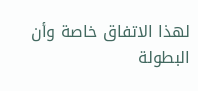لهذا الاتفاق خاصة وأن البطولة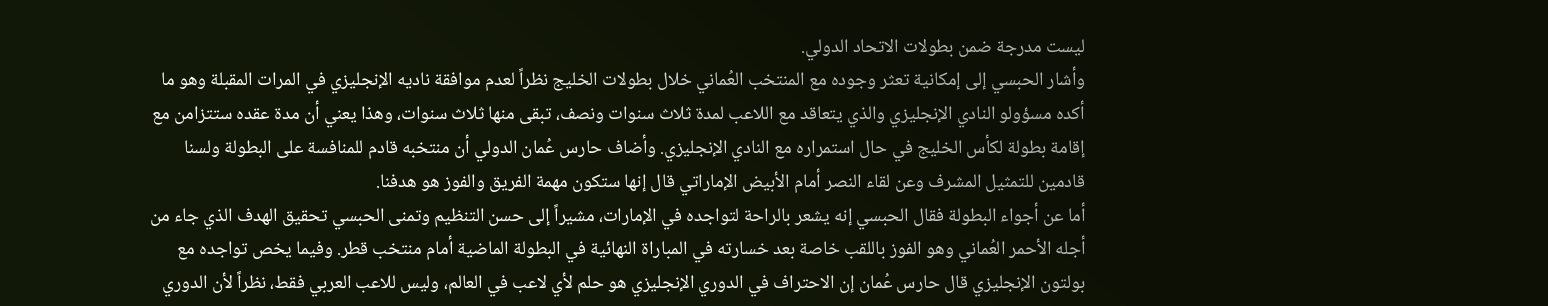ليست مدرجة ضمن بطولات الاتحاد الدولي.
وأشار الحبسي إلى إمكانية تعثر وجوده مع المنتخب العُماني خلال بطولات الخليج نظراً لعدم موافقة ناديه الإنجليزي في المرات المقبلة وهو ما أكده مسؤولو النادي الإنجليزي والذي يتعاقد مع اللاعب لمدة ثلاث سنوات ونصف، تبقى منها ثلاث سنوات، وهذا يعني أن مدة عقده ستتزامن مع إقامة بطولة لكأس الخليج في حال استمراره مع النادي الإنجليزي. وأضاف حارس عُمان الدولي أن منتخبه قادم للمنافسة على البطولة ولسنا قادمين للتمثيل المشرف وعن لقاء النصر أمام الأبيض الإماراتي قال إنها ستكون مهمة الفريق والفوز هو هدفنا.
أما عن أجواء البطولة فقال الحبسي إنه يشعر بالراحة لتواجده في الإمارات، مشيراً إلى حسن التنظيم وتمنى الحبسي تحقيق الهدف الذي جاء من أجله الأحمر العُماني وهو الفوز باللقب خاصة بعد خسارته في المباراة النهائية في البطولة الماضية أمام منتخب قطر. وفيما يخص تواجده مع بولتون الإنجليزي قال حارس عُمان إن الاحتراف في الدوري الإنجليزي هو حلم لأي لاعب في العالم، وليس للاعب العربي فقط، نظراً لأن الدوري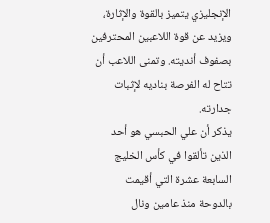الإنجليزي يتميز بالقوة والإثارة، ويزيد عن قوة اللاعبين المحترفين بصفوف أنديته. وتمنى اللاعب أن تتاح له الفرصة بناديه لإثبات جدارته.
يذكر أن علي الحبسي هو أحد الذين تألقوا في كأس الخليج السابعة عشرة التي أقيمت بالدوحة منذ عامين ونال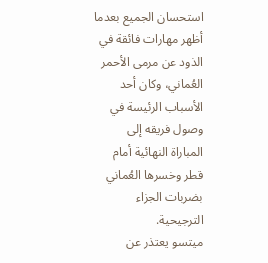استحسان الجميع بعدما أظهر مهارات فائقة في الذود عن مرمى الأحمر العُماني، وكان أحد الأسباب الرئيسة في وصول فريقه إلى المباراة النهائية أمام قطر وخسرها العُماني بضربات الجزاء الترجيحية.
ميتسو يعتذر عن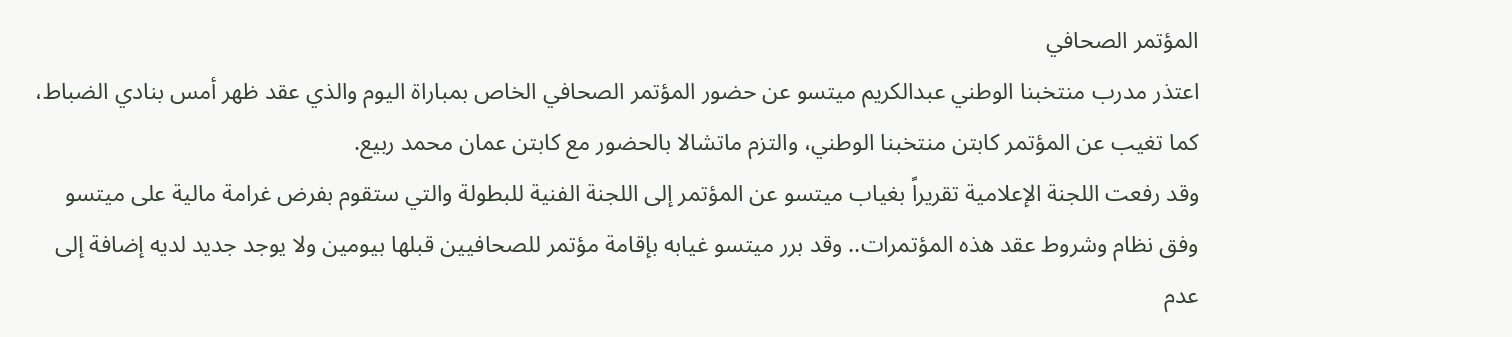المؤتمر الصحافي
اعتذر مدرب منتخبنا الوطني عبدالكريم ميتسو عن حضور المؤتمر الصحافي الخاص بمباراة اليوم والذي عقد ظهر أمس بنادي الضباط، كما تغيب عن المؤتمر كابتن منتخبنا الوطني، والتزم ماتشالا بالحضور مع كابتن عمان محمد ربيع.
وقد رفعت اللجنة الإعلامية تقريراً بغياب ميتسو عن المؤتمر إلى اللجنة الفنية للبطولة والتي ستقوم بفرض غرامة مالية على ميتسو وفق نظام وشروط عقد هذه المؤتمرات.. وقد برر ميتسو غيابه بإقامة مؤتمر للصحافيين قبلها بيومين ولا يوجد جديد لديه إضافة إلى عدم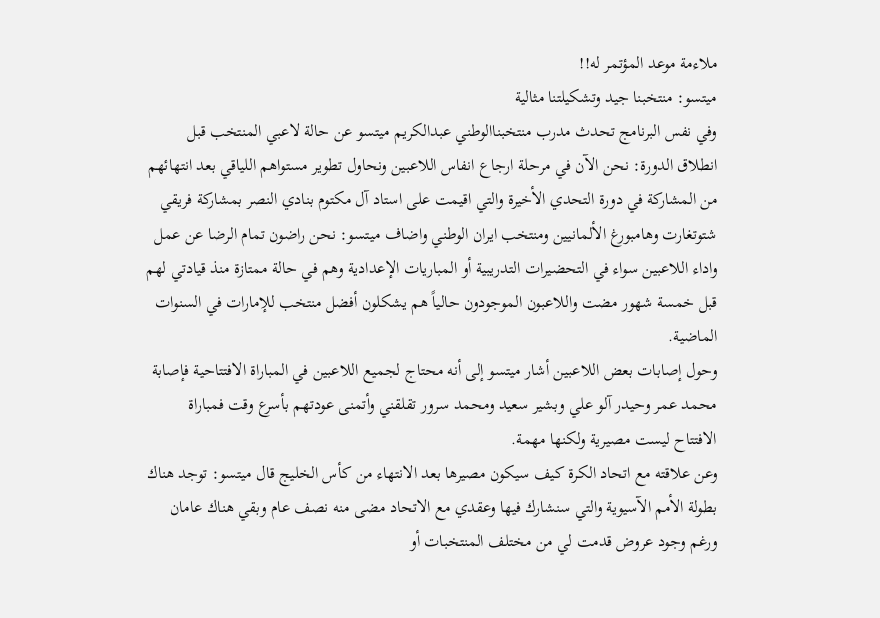ملاءمة موعد المؤتمر له!!
ميتسو: منتخبنا جيد وتشكيلتنا مثالية
وفي نفس البرنامج تحدث مدرب منتخبناالوطني عبدالكريم ميتسو عن حالة لاعبي المنتخب قبل انطلاق الدورة: نحن الآن في مرحلة ارجاع انفاس اللاعبين ونحاول تطوير مستواهم اللياقي بعد انتهائهم من المشاركة في دورة التحدي الأخيرة والتي اقيمت على استاد آل مكتوم بنادي النصر بمشاركة فريقي شتوتغارت وهامبورغ الألمانيين ومنتخب ايران الوطني واضاف ميتسو: نحن راضون تمام الرضا عن عمل واداء اللاعبين سواء في التحضيرات التدريبية أو المباريات الإعدادية وهم في حالة ممتازة منذ قيادتي لهم قبل خمسة شهور مضت واللاعبون الموجودون حالياً هم يشكلون أفضل منتخب للإمارات في السنوات الماضية.
وحول إصابات بعض اللاعبين أشار ميتسو إلى أنه محتاج لجميع اللاعبين في المباراة الافتتاحية فإصابة محمد عمر وحيدر آلو علي وبشير سعيد ومحمد سرور تقلقني وأتمنى عودتهم بأسرع وقت فمباراة الافتتاح ليست مصيرية ولكنها مهمة.
وعن علاقته مع اتحاد الكرة كيف سيكون مصيرها بعد الانتهاء من كأس الخليج قال ميتسو: توجد هناك بطولة الأمم الآسيوية والتي سنشارك فيها وعقدي مع الاتحاد مضى منه نصف عام وبقي هناك عامان ورغم وجود عروض قدمت لي من مختلف المنتخبات أو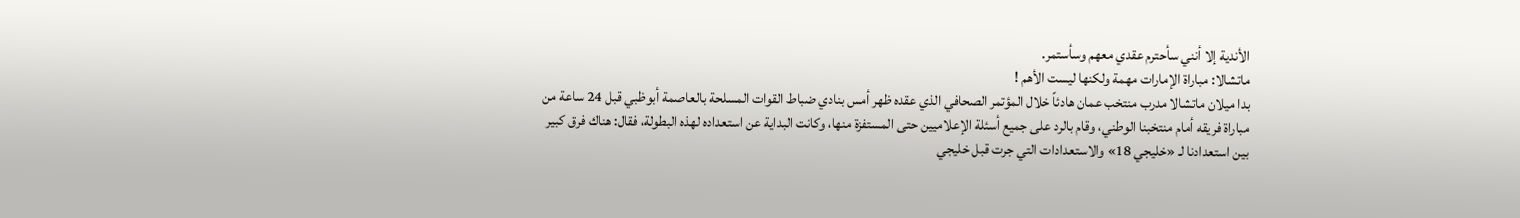الأندية إلا أنني سأحترم عقدي معهم وسأستمر.
ماتشالا: مباراة الإمارات مهمة ولكنها ليست الأهم !
بدا ميلان ماتشالا مدرب منتخب عمان هادئاً خلال المؤتمر الصحافي الذي عقده ظهر أمس بنادي ضباط القوات المسلحة بالعاصمة أبوظبي قبل 24 ساعة من مباراة فريقه أمام منتخبنا الوطني، وقام بالرد على جميع أسئلة الإعلاميين حتى المستفزة منها، وكانت البداية عن استعداده لهذه البطولة، فقال: هناك فرق كبير بين استعدادنا لـ «خليجي 18» والاستعدادات التي جرت قبل خليجي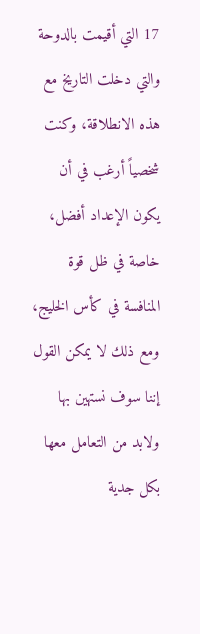17 التي أقيمت بالدوحة والتي دخلت التاريخ مع هذه الانطلاقة، وكنت شخصياً أرغب في أن يكون الإعداد أفضل، خاصة في ظل قوة المنافسة في كأس الخليج، ومع ذلك لا يمكن القول إننا سوف نستهين بها ولابد من التعامل معها بكل جدية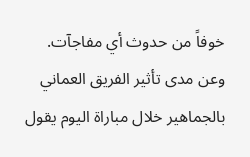خوفاً من حدوث أي مفاجآت.
وعن مدى تأثير الفريق العماني بالجماهير خلال مباراة اليوم يقول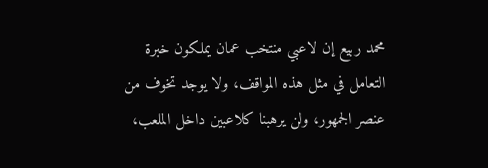محمد ربيع إن لاعبي منتخب عمان يملكون خبرة التعامل في مثل هذه المواقف، ولا يوجد تخوف من عنصر الجمهور، ولن يرهبنا كلاعبين داخل الملعب،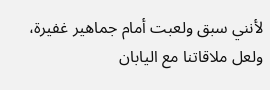لأنني سبق ولعبت أمام جماهير غفيرة، ولعل ملاقاتنا مع اليابان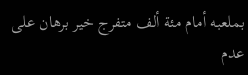بملعبه أمام مئة ألف متفرج خير برهان على عدم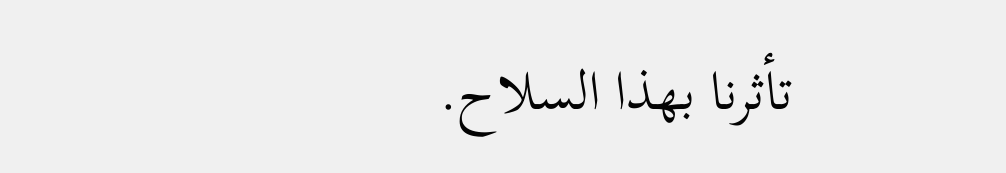تأثرنا بهذا السلاح.